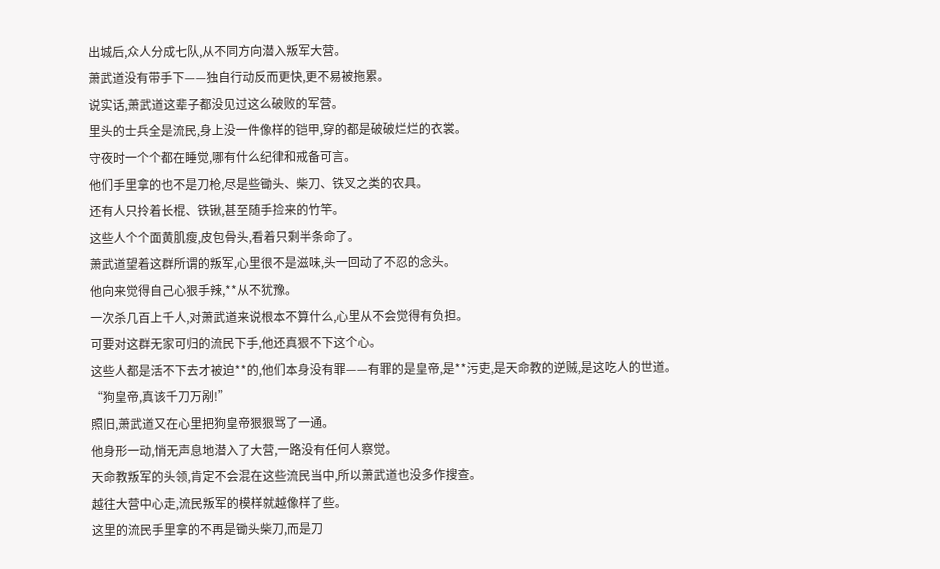出城后,众人分成七队,从不同方向潜入叛军大营。
萧武道没有带手下——独自行动反而更快,更不易被拖累。
说实话,萧武道这辈子都没见过这么破败的军营。
里头的士兵全是流民,身上没一件像样的铠甲,穿的都是破破烂烂的衣裳。
守夜时一个个都在睡觉,哪有什么纪律和戒备可言。
他们手里拿的也不是刀枪,尽是些锄头、柴刀、铁叉之类的农具。
还有人只拎着长棍、铁锹,甚至随手捡来的竹竿。
这些人个个面黄肌瘦,皮包骨头,看着只剩半条命了。
萧武道望着这群所谓的叛军,心里很不是滋味,头一回动了不忍的念头。
他向来觉得自己心狠手辣,**从不犹豫。
一次杀几百上千人,对萧武道来说根本不算什么,心里从不会觉得有负担。
可要对这群无家可归的流民下手,他还真狠不下这个心。
这些人都是活不下去才被迫**的,他们本身没有罪——有罪的是皇帝,是**污吏,是天命教的逆贼,是这吃人的世道。
“狗皇帝,真该千刀万剐!”
照旧,萧武道又在心里把狗皇帝狠狠骂了一通。
他身形一动,悄无声息地潜入了大营,一路没有任何人察觉。
天命教叛军的头领,肯定不会混在这些流民当中,所以萧武道也没多作搜查。
越往大营中心走,流民叛军的模样就越像样了些。
这里的流民手里拿的不再是锄头柴刀,而是刀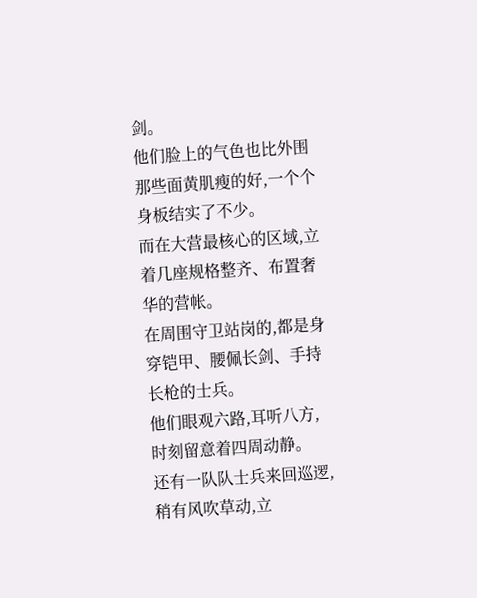剑。
他们脸上的气色也比外围那些面黄肌瘦的好,一个个身板结实了不少。
而在大营最核心的区域,立着几座规格整齐、布置奢华的营帐。
在周围守卫站岗的,都是身穿铠甲、腰佩长剑、手持长枪的士兵。
他们眼观六路,耳听八方,时刻留意着四周动静。
还有一队队士兵来回巡逻,稍有风吹草动,立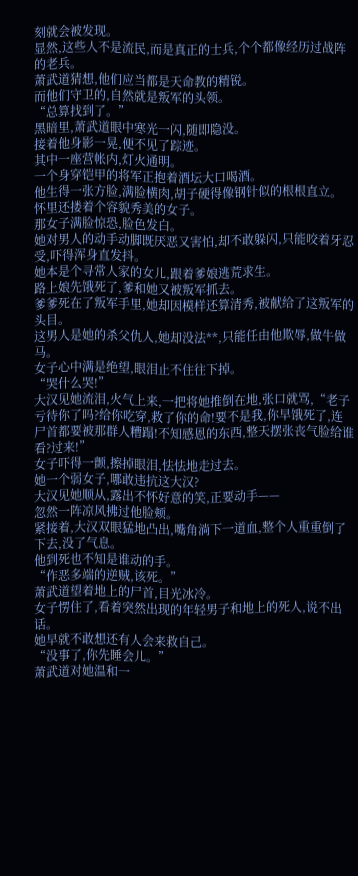刻就会被发现。
显然,这些人不是流民,而是真正的士兵,个个都像经历过战阵的老兵。
萧武道猜想,他们应当都是天命教的精锐。
而他们守卫的,自然就是叛军的头领。
“总算找到了。”
黑暗里,萧武道眼中寒光一闪,随即隐没。
接着他身影一晃,便不见了踪迹。
其中一座营帐内,灯火通明。
一个身穿铠甲的将军正抱着酒坛大口喝酒。
他生得一张方脸,满脸横肉,胡子硬得像钢针似的根根直立。
怀里还搂着个容貌秀美的女子。
那女子满脸惊恐,脸色发白。
她对男人的动手动脚既厌恶又害怕,却不敢躲闪,只能咬着牙忍受,吓得浑身直发抖。
她本是个寻常人家的女儿,跟着爹娘逃荒求生。
路上娘先饿死了,爹和她又被叛军抓去。
爹爹死在了叛军手里,她却因模样还算清秀,被献给了这叛军的头目。
这男人是她的杀父仇人,她却没法**,只能任由他欺辱,做牛做马。
女子心中满是绝望,眼泪止不住往下掉。
“哭什么哭!”
大汉见她流泪,火气上来,一把将她推倒在地,张口就骂,“老子亏待你了吗?给你吃穿,救了你的命!要不是我,你早饿死了,连尸首都要被那群人糟蹋!不知感恩的东西,整天摆张丧气脸给谁看?过来!”
女子吓得一颤,擦掉眼泪,怯怯地走过去。
她一个弱女子,哪敢违抗这大汉?
大汉见她顺从,露出不怀好意的笑,正要动手——
忽然一阵凉风拂过他脸颊。
紧接着,大汉双眼猛地凸出,嘴角淌下一道血,整个人重重倒了下去,没了气息。
他到死也不知是谁动的手。
“作恶多端的逆贼,该死。”
萧武道望着地上的尸首,目光冰冷。
女子愣住了,看着突然出现的年轻男子和地上的死人,说不出话。
她早就不敢想还有人会来救自己。
“没事了,你先睡会儿。”
萧武道对她温和一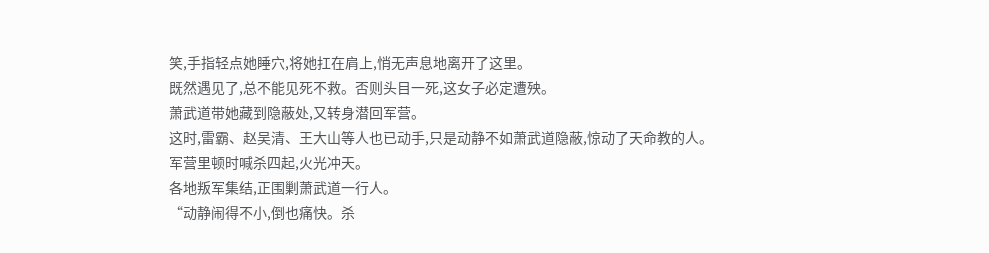笑,手指轻点她睡穴,将她扛在肩上,悄无声息地离开了这里。
既然遇见了,总不能见死不救。否则头目一死,这女子必定遭殃。
萧武道带她藏到隐蔽处,又转身潜回军营。
这时,雷霸、赵吴清、王大山等人也已动手,只是动静不如萧武道隐蔽,惊动了天命教的人。
军营里顿时喊杀四起,火光冲天。
各地叛军集结,正围剿萧武道一行人。
“动静闹得不小,倒也痛快。杀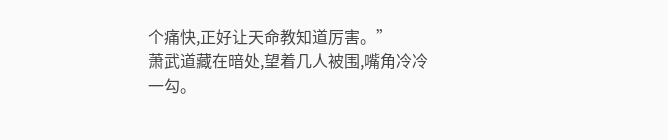个痛快,正好让天命教知道厉害。”
萧武道藏在暗处,望着几人被围,嘴角冷冷一勾。